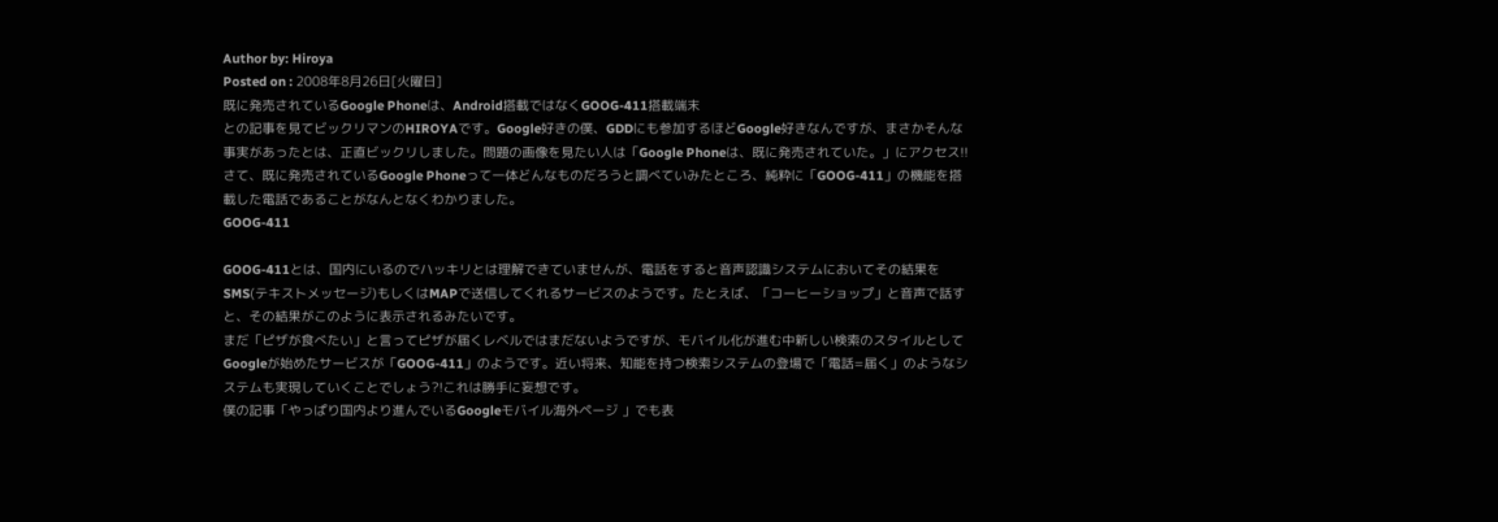Author by: Hiroya
Posted on : 2008年8月26日[火曜日]
既に発売されているGoogle Phoneは、Android搭載ではなくGOOG-411搭載端末
との記事を見てビックリマンのHIROYAです。Google好きの僕、GDDにも参加するほどGoogle好きなんですが、まさかそんな事実があったとは、正直ビックリしました。問題の画像を見たい人は「Google Phoneは、既に発売されていた。」にアクセス!!
さて、既に発売されているGoogle Phoneって一体どんなものだろうと調べていみたところ、純粋に「GOOG-411」の機能を搭載した電話であることがなんとなくわかりました。
GOOG-411

GOOG-411とは、国内にいるのでハッキリとは理解できていませんが、電話をすると音声認識システムにおいてその結果をSMS(テキストメッセージ)もしくはMAPで送信してくれるサービスのようです。たとえば、「コーヒーショップ」と音声で話すと、その結果がこのように表示されるみたいです。
まだ「ピザが食べたい」と言ってピザが届くレベルではまだないようですが、モバイル化が進む中新しい検索のスタイルとしてGoogleが始めたサービスが「GOOG-411」のようです。近い将来、知能を持つ検索システムの登場で「電話=届く」のようなシステムも実現していくことでしょう?!これは勝手に妄想です。
僕の記事「やっぱり国内より進んでいるGoogleモバイル海外ページ 」でも表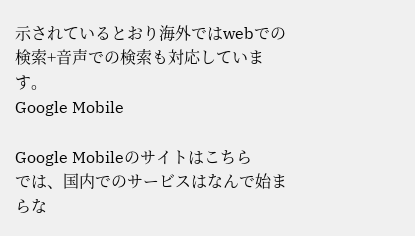示されているとおり海外ではwebでの検索+音声での検索も対応しています。
Google Mobile

Google Mobileのサイトはこちら
では、国内でのサービスはなんで始まらな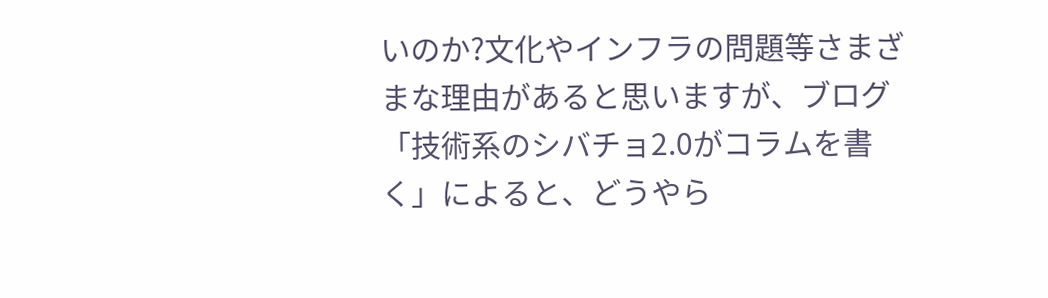いのか?文化やインフラの問題等さまざまな理由があると思いますが、ブログ「技術系のシバチョ2.0がコラムを書く」によると、どうやら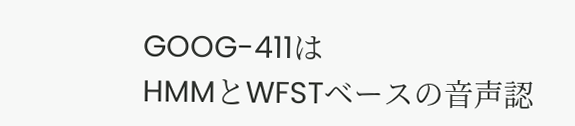GOOG-411は
HMMとWFSTベースの音声認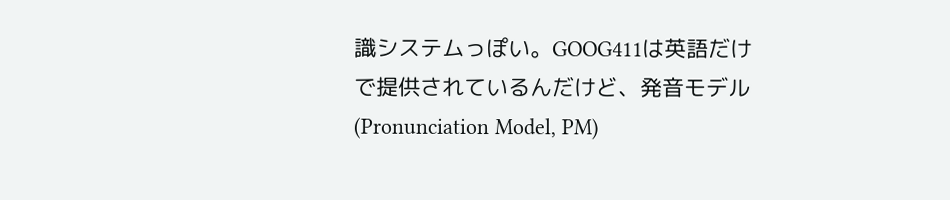識システムっぽい。GOOG411は英語だけで提供されているんだけど、発音モデル(Pronunciation Model, PM)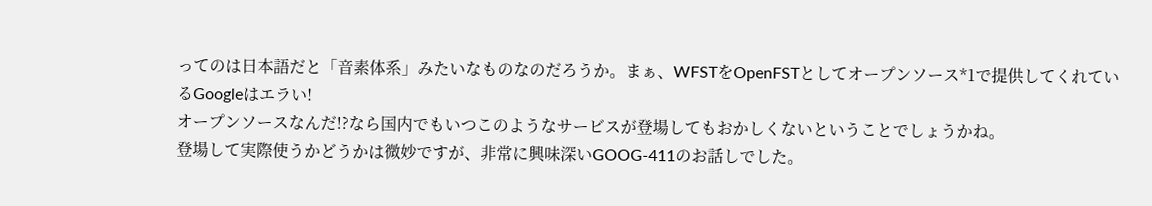ってのは日本語だと「音素体系」みたいなものなのだろうか。まぁ、WFSTをOpenFSTとしてオープンソース*1で提供してくれているGoogleはエラい!
オープンソースなんだ!?なら国内でもいつこのようなサービスが登場してもおかしくないということでしょうかね。
登場して実際使うかどうかは微妙ですが、非常に興味深いGOOG-411のお話しでした。